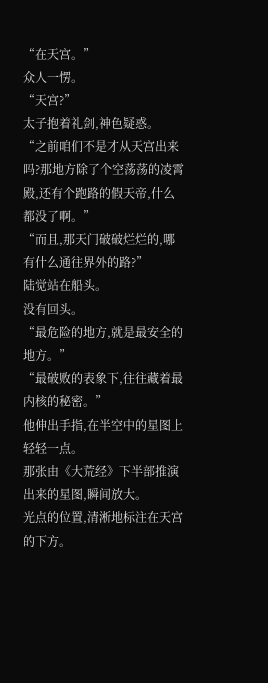“在天宫。”
众人一愣。
“天宫?”
太子抱着礼剑,神色疑惑。
“之前咱们不是才从天宫出来吗?那地方除了个空荡荡的凌霄殿,还有个跑路的假天帝,什么都没了啊。”
“而且,那天门破破烂烂的,哪有什么通往界外的路?”
陆觉站在船头。
没有回头。
“最危险的地方,就是最安全的地方。”
“最破败的表象下,往往藏着最内核的秘密。”
他伸出手指,在半空中的星图上轻轻一点。
那张由《大荒经》下半部推演出来的星图,瞬间放大。
光点的位置,清淅地标注在天宫的下方。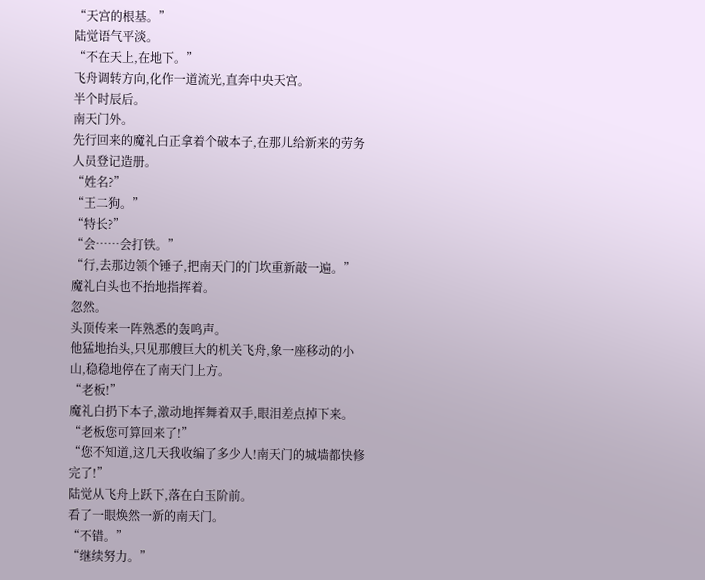“天宫的根基。”
陆觉语气平淡。
“不在天上,在地下。”
飞舟调转方向,化作一道流光,直奔中央天宫。
半个时辰后。
南天门外。
先行回来的魔礼白正拿着个破本子,在那儿给新来的劳务人员登记造册。
“姓名?”
“王二狗。”
“特长?”
“会……会打铁。”
“行,去那边领个锤子,把南天门的门坎重新敲一遍。”
魔礼白头也不抬地指挥着。
忽然。
头顶传来一阵熟悉的轰鸣声。
他猛地抬头,只见那艘巨大的机关飞舟,象一座移动的小山,稳稳地停在了南天门上方。
“老板!”
魔礼白扔下本子,激动地挥舞着双手,眼泪差点掉下来。
“老板您可算回来了!”
“您不知道,这几天我收编了多少人!南天门的城墙都快修完了!”
陆觉从飞舟上跃下,落在白玉阶前。
看了一眼焕然一新的南天门。
“不错。”
“继续努力。”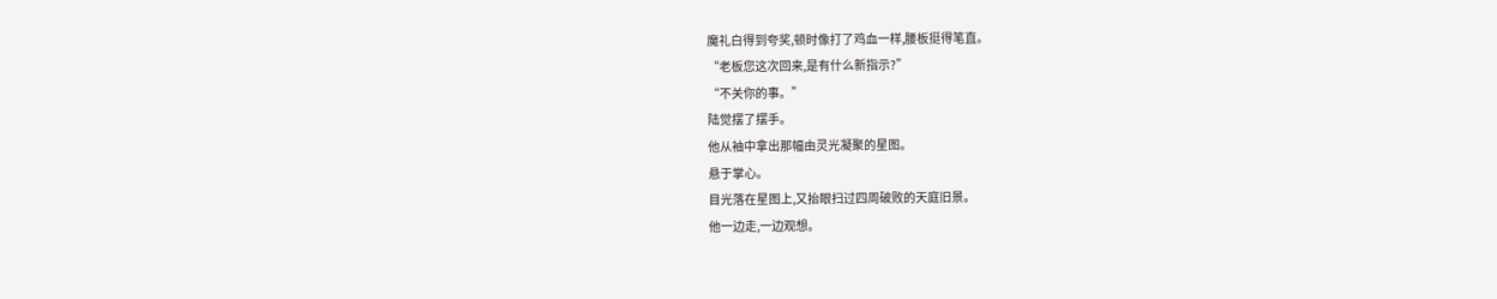魔礼白得到夸奖,顿时像打了鸡血一样,腰板挺得笔直。
“老板您这次回来,是有什么新指示?”
“不关你的事。”
陆觉摆了摆手。
他从袖中拿出那幅由灵光凝聚的星图。
悬于掌心。
目光落在星图上,又抬眼扫过四周破败的天庭旧景。
他一边走,一边观想。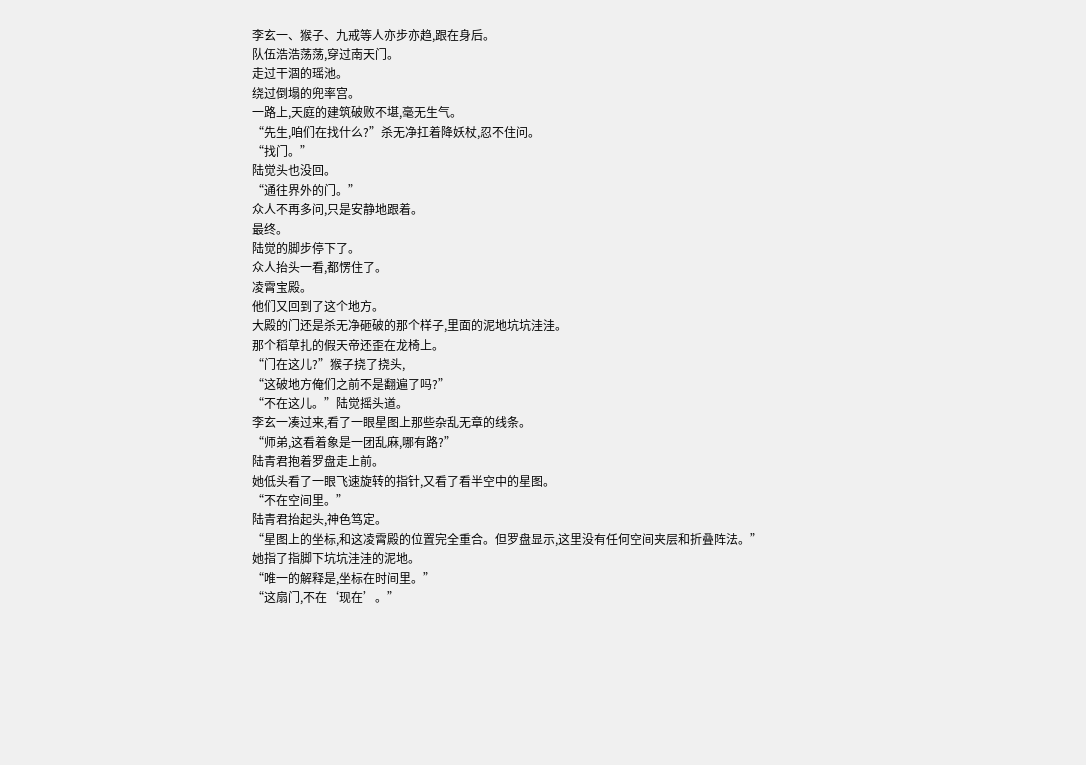李玄一、猴子、九戒等人亦步亦趋,跟在身后。
队伍浩浩荡荡,穿过南天门。
走过干涸的瑶池。
绕过倒塌的兜率宫。
一路上,天庭的建筑破败不堪,毫无生气。
“先生,咱们在找什么?”杀无净扛着降妖杖,忍不住问。
“找门。”
陆觉头也没回。
“通往界外的门。”
众人不再多问,只是安静地跟着。
最终。
陆觉的脚步停下了。
众人抬头一看,都愣住了。
凌霄宝殿。
他们又回到了这个地方。
大殿的门还是杀无净砸破的那个样子,里面的泥地坑坑洼洼。
那个稻草扎的假天帝还歪在龙椅上。
“门在这儿?”猴子挠了挠头,
“这破地方俺们之前不是翻遍了吗?”
“不在这儿。”陆觉摇头道。
李玄一凑过来,看了一眼星图上那些杂乱无章的线条。
“师弟,这看着象是一团乱麻,哪有路?”
陆青君抱着罗盘走上前。
她低头看了一眼飞速旋转的指针,又看了看半空中的星图。
“不在空间里。”
陆青君抬起头,神色笃定。
“星图上的坐标,和这凌霄殿的位置完全重合。但罗盘显示,这里没有任何空间夹层和折叠阵法。”
她指了指脚下坑坑洼洼的泥地。
“唯一的解释是,坐标在时间里。”
“这扇门,不在‘现在’。”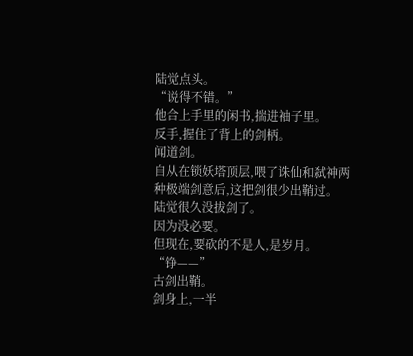陆觉点头。
“说得不错。”
他合上手里的闲书,揣进袖子里。
反手,握住了背上的剑柄。
闻道剑。
自从在锁妖塔顶层,喂了诛仙和弑神两种极端剑意后,这把剑很少出鞘过。
陆觉很久没拔剑了。
因为没必要。
但现在,要砍的不是人,是岁月。
“铮——”
古剑出鞘。
剑身上,一半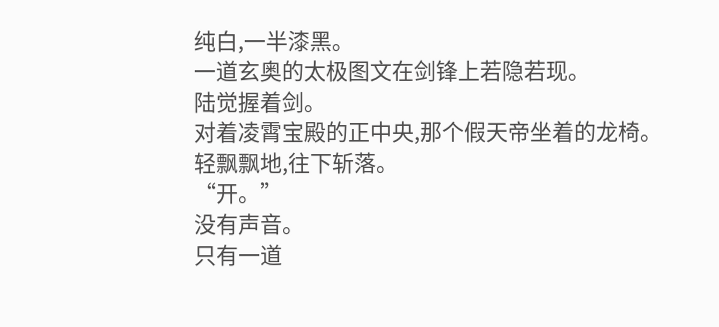纯白,一半漆黑。
一道玄奥的太极图文在剑锋上若隐若现。
陆觉握着剑。
对着凌霄宝殿的正中央,那个假天帝坐着的龙椅。
轻飘飘地,往下斩落。
“开。”
没有声音。
只有一道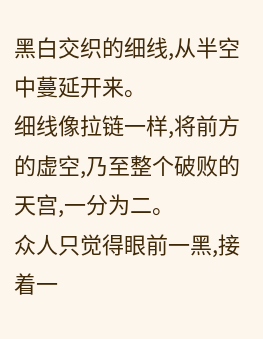黑白交织的细线,从半空中蔓延开来。
细线像拉链一样,将前方的虚空,乃至整个破败的天宫,一分为二。
众人只觉得眼前一黑,接着一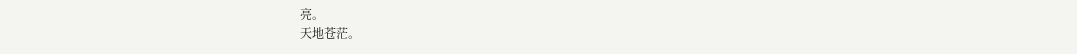亮。
天地苍茫。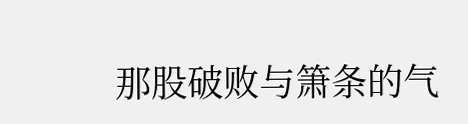那股破败与箫条的气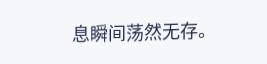息瞬间荡然无存。